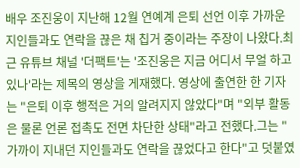배우 조진웅이 지난해 12월 연예계 은퇴 선언 이후 가까운 지인들과도 연락을 끊은 채 칩거 중이라는 주장이 나왔다.최근 유튜브 채널 '더팩트'는 '조진웅은 지금 어디서 무얼 하고 있나'라는 제목의 영상을 게재했다. 영상에 출연한 한 기자는 "은퇴 이후 행적은 거의 알려지지 않았다"며 "외부 활동은 물론 언론 접촉도 전면 차단한 상태"라고 전했다.그는 "가까이 지내던 지인들과도 연락을 끊었다고 한다"고 덧붙였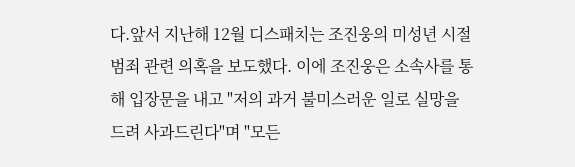다.앞서 지난해 12월 디스패치는 조진웅의 미성년 시절 범죄 관련 의혹을 보도했다. 이에 조진웅은 소속사를 통해 입장문을 내고 "저의 과거 불미스러운 일로 실망을 드려 사과드린다"며 "모든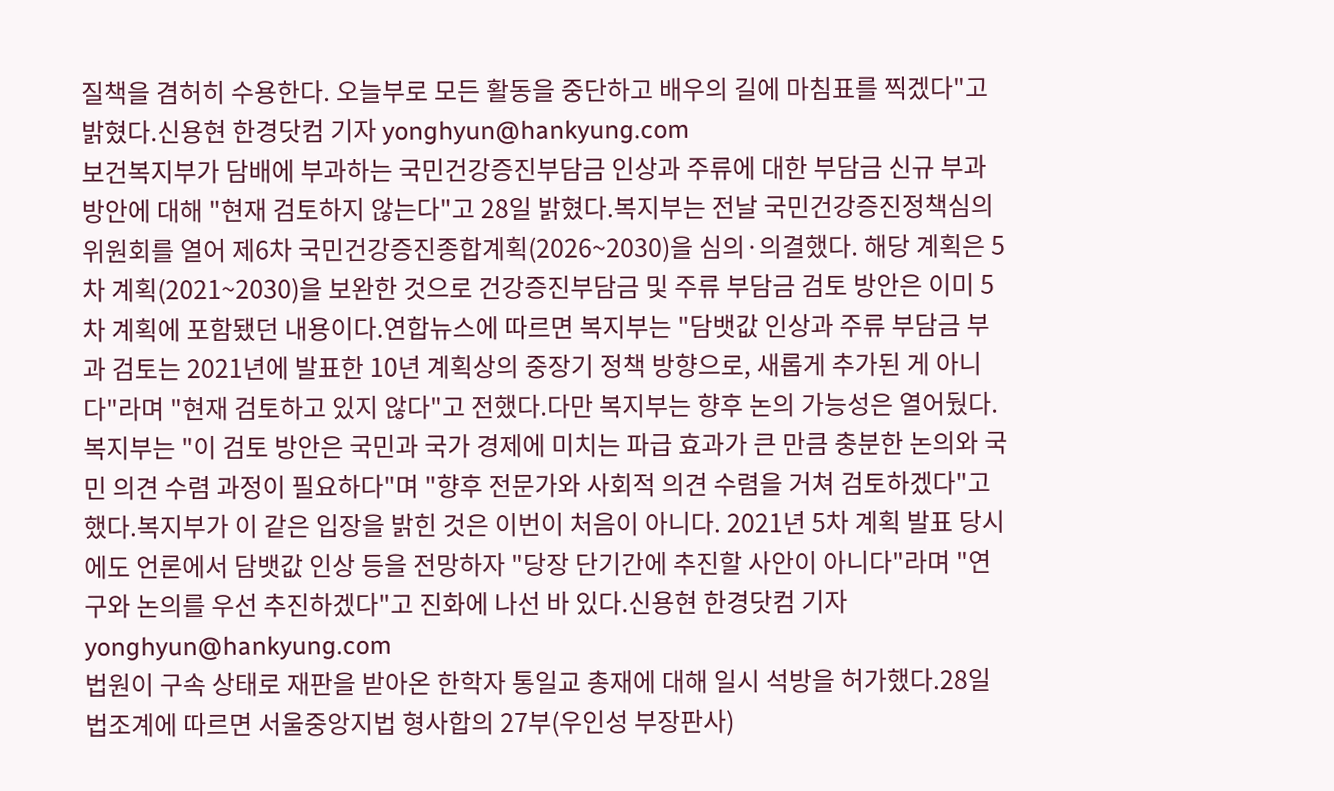질책을 겸허히 수용한다. 오늘부로 모든 활동을 중단하고 배우의 길에 마침표를 찍겠다"고 밝혔다.신용현 한경닷컴 기자 yonghyun@hankyung.com
보건복지부가 담배에 부과하는 국민건강증진부담금 인상과 주류에 대한 부담금 신규 부과 방안에 대해 "현재 검토하지 않는다"고 28일 밝혔다.복지부는 전날 국민건강증진정책심의위원회를 열어 제6차 국민건강증진종합계획(2026~2030)을 심의·의결했다. 해당 계획은 5차 계획(2021~2030)을 보완한 것으로 건강증진부담금 및 주류 부담금 검토 방안은 이미 5차 계획에 포함됐던 내용이다.연합뉴스에 따르면 복지부는 "담뱃값 인상과 주류 부담금 부과 검토는 2021년에 발표한 10년 계획상의 중장기 정책 방향으로, 새롭게 추가된 게 아니다"라며 "현재 검토하고 있지 않다"고 전했다.다만 복지부는 향후 논의 가능성은 열어뒀다. 복지부는 "이 검토 방안은 국민과 국가 경제에 미치는 파급 효과가 큰 만큼 충분한 논의와 국민 의견 수렴 과정이 필요하다"며 "향후 전문가와 사회적 의견 수렴을 거쳐 검토하겠다"고 했다.복지부가 이 같은 입장을 밝힌 것은 이번이 처음이 아니다. 2021년 5차 계획 발표 당시에도 언론에서 담뱃값 인상 등을 전망하자 "당장 단기간에 추진할 사안이 아니다"라며 "연구와 논의를 우선 추진하겠다"고 진화에 나선 바 있다.신용현 한경닷컴 기자 yonghyun@hankyung.com
법원이 구속 상태로 재판을 받아온 한학자 통일교 총재에 대해 일시 석방을 허가했다.28일 법조계에 따르면 서울중앙지법 형사합의 27부(우인성 부장판사)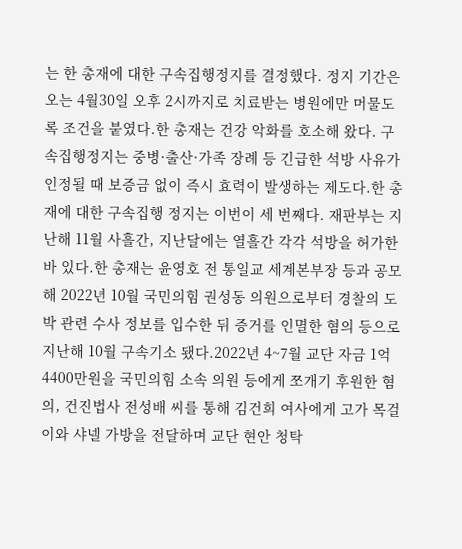는 한 총재에 대한 구속집행정지를 결정했다. 정지 기간은 오는 4월30일 오후 2시까지로 치료받는 병원에만 머물도록 조건을 붙였다.한 총재는 건강 악화를 호소해 왔다. 구속집행정지는 중병·출산·가족 장례 등 긴급한 석방 사유가 인정될 때 보증금 없이 즉시 효력이 발생하는 제도다.한 총재에 대한 구속집행 정지는 이번이 세 번째다. 재판부는 지난해 11월 사흘간, 지난달에는 열흘간 각각 석방을 허가한 바 있다.한 총재는 윤영호 전 통일교 세계본부장 등과 공모해 2022년 10월 국민의힘 권성동 의원으로부터 경찰의 도박 관련 수사 정보를 입수한 뒤 증거를 인멸한 혐의 등으로 지난해 10월 구속기소 됐다.2022년 4~7월 교단 자금 1억4400만원을 국민의힘 소속 의원 등에게 쪼개기 후원한 혐의, 건진법사 전성배 씨를 통해 김건희 여사에게 고가 목걸이와 샤넬 가방을 전달하며 교단 현안 청탁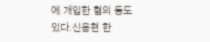에 개입한 혐의 등도 있다.신용현 한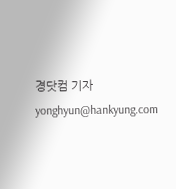경닷컴 기자 yonghyun@hankyung.com